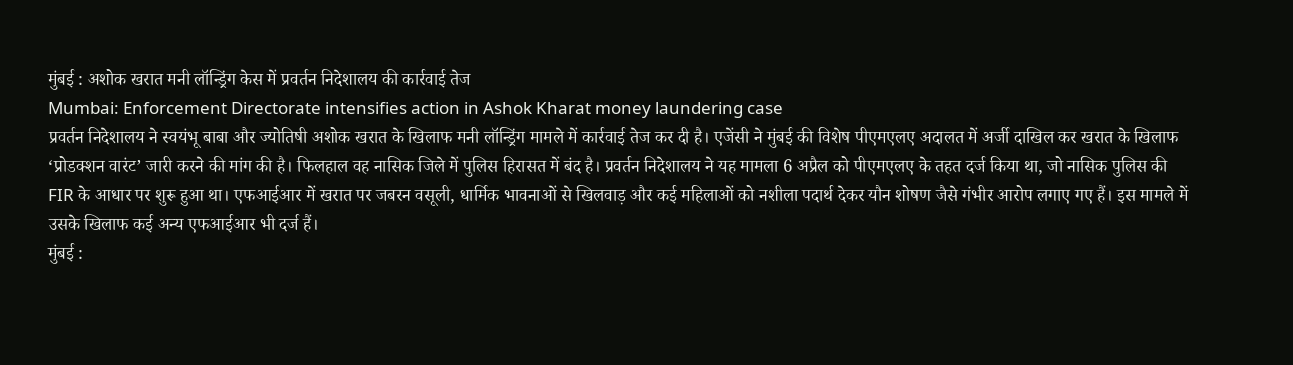मुंबई : अशोक खरात मनी लॉन्ड्रिंग केस में प्रवर्तन निदेशालय की कार्रवाई तेज
Mumbai: Enforcement Directorate intensifies action in Ashok Kharat money laundering case
प्रवर्तन निदेशालय ने स्वयंभू बाबा और ज्योतिषी अशोक खरात के खिलाफ मनी लॉन्ड्रिंग मामले में कार्रवाई तेज कर दी है। एजेंसी ने मुंबई की विशेष पीएमएलए अदालत में अर्जी दाखिल कर खरात के खिलाफ ‘प्रोडक्शन वारंट’ जारी करने की मांग की है। फिलहाल वह नासिक जिले में पुलिस हिरासत में बंद है। प्रवर्तन निदेशालय ने यह मामला 6 अप्रैल को पीएमएलए के तहत दर्ज किया था, जो नासिक पुलिस की FIR के आधार पर शुरू हुआ था। एफआईआर में खरात पर जबरन वसूली, धार्मिक भावनाओं से खिलवाड़ और कई महिलाओं को नशीला पदार्थ देकर यौन शोषण जैसे गंभीर आरोप लगाए गए हैं। इस मामले में उसके खिलाफ कई अन्य एफआईआर भी दर्ज हैं।
मुंबई :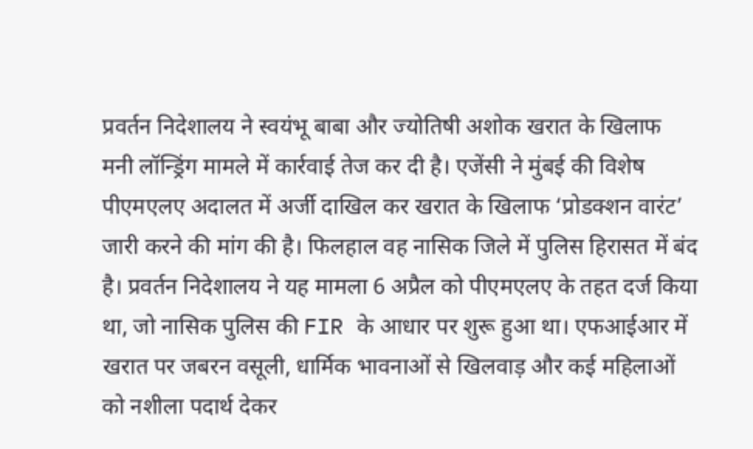प्रवर्तन निदेशालय ने स्वयंभू बाबा और ज्योतिषी अशोक खरात के खिलाफ मनी लॉन्ड्रिंग मामले में कार्रवाई तेज कर दी है। एजेंसी ने मुंबई की विशेष पीएमएलए अदालत में अर्जी दाखिल कर खरात के खिलाफ ‘प्रोडक्शन वारंट’ जारी करने की मांग की है। फिलहाल वह नासिक जिले में पुलिस हिरासत में बंद है। प्रवर्तन निदेशालय ने यह मामला 6 अप्रैल को पीएमएलए के तहत दर्ज किया था, जो नासिक पुलिस की FIR के आधार पर शुरू हुआ था। एफआईआर में खरात पर जबरन वसूली, धार्मिक भावनाओं से खिलवाड़ और कई महिलाओं को नशीला पदार्थ देकर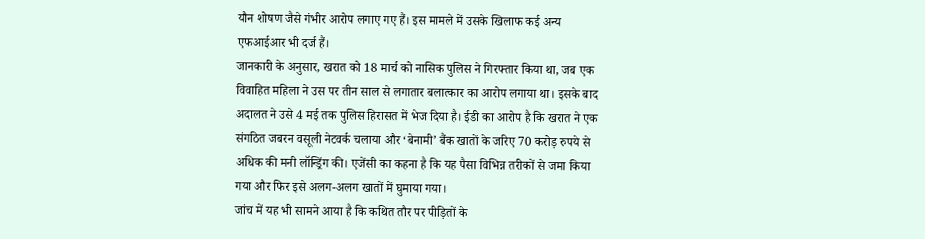यौन शोषण जैसे गंभीर आरोप लगाए गए हैं। इस मामले में उसके खिलाफ कई अन्य एफआईआर भी दर्ज हैं।
जानकारी के अनुसार, खरात को 18 मार्च को नासिक पुलिस ने गिरफ्तार किया था, जब एक विवाहित महिला ने उस पर तीन साल से लगातार बलात्कार का आरोप लगाया था। इसके बाद अदालत ने उसे 4 मई तक पुलिस हिरासत में भेज दिया है। ईडी का आरोप है कि खरात ने एक संगठित जबरन वसूली नेटवर्क चलाया और ‘बेनामी’ बैंक खातों के जरिए 70 करोड़ रुपये से अधिक की मनी लॉन्ड्रिंग की। एजेंसी का कहना है कि यह पैसा विभिन्न तरीकों से जमा किया गया और फिर इसे अलग-अलग खातों में घुमाया गया।
जांच में यह भी सामने आया है कि कथित तौर पर पीड़ितों के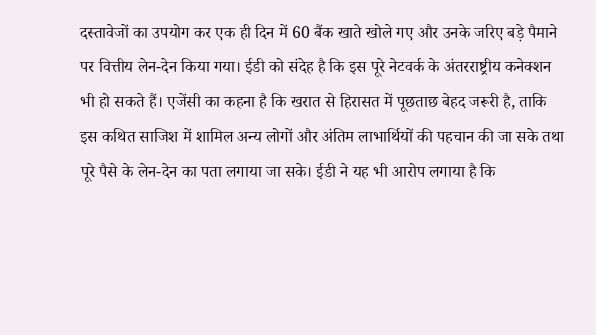दस्तावेजों का उपयोग कर एक ही दिन में 60 बैंक खाते खोले गए और उनके जरिए बड़े पैमाने पर वित्तीय लेन-देन किया गया। ईडी को संदेह है कि इस पूरे नेटवर्क के अंतरराष्ट्रीय कनेक्शन भी हो सकते हैं। एजेंसी का कहना है कि खरात से हिरासत में पूछताछ बेहद जरूरी है, ताकि इस कथित साजिश में शामिल अन्य लोगों और अंतिम लाभार्थियों की पहचान की जा सके तथा पूरे पैसे के लेन-देन का पता लगाया जा सके। ईडी ने यह भी आरोप लगाया है कि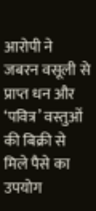आरोपी ने जबरन वसूली से प्राप्त धन और ‘पवित्र’ वस्तुओं की बिक्री से मिले पैसे का उपयोग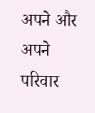अपने और अपने परिवार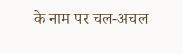के नाम पर चल-अचल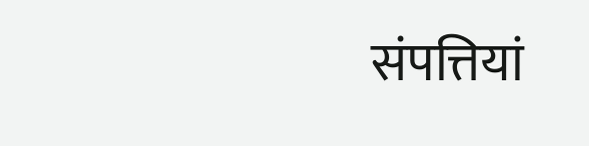संपत्तियां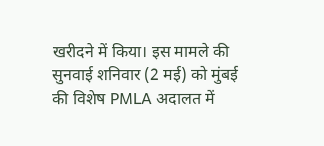खरीदने में किया। इस मामले की सुनवाई शनिवार (2 मई) को मुंबई की विशेष PMLA अदालत में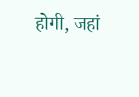होगी, जहां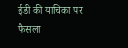ईडी की याचिका पर फैसला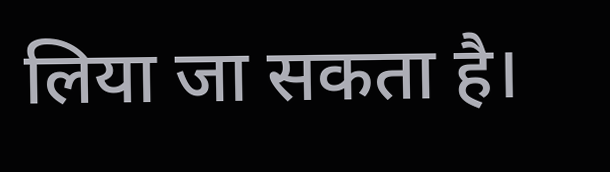लिया जा सकता है।